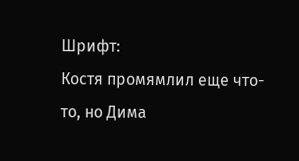Шрифт:
Костя промямлил еще что-то, но Дима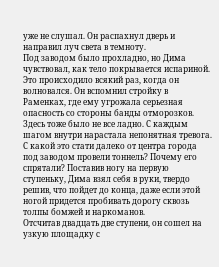уже не слушал. Он распахнул дверь и направил луч света в темноту.
Под заводом было прохладно, но Дима чувствовал, как тело покрывается испариной. Это происходило всякий раз, когда он волновался. Он вспомнил стройку в Раменках, где ему угрожала серьезная опасность со стороны банды отморозков. Здесь тоже было не все ладно. С каждым шагом внутри нарастала непонятная тревога. С какой это стати далеко от центра города под заводом провели тоннель? Почему его спрятали? Поставив ногу на первую ступеньку, Дима взял себя в руки, твердо решив, что пойдет до конца, даже если этой ногой придется пробивать дорогу сквозь толпы бомжей и наркоманов.
Отсчитав двадцать две ступени, он сошел на узкую площадку с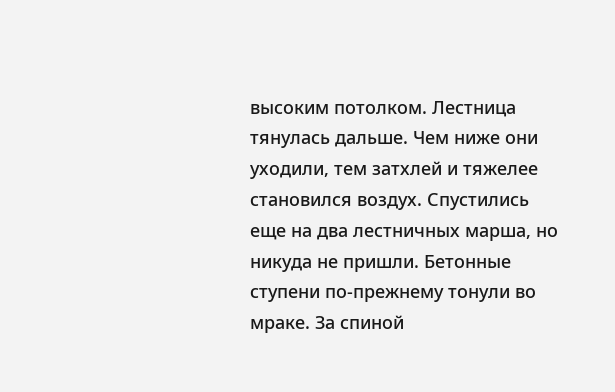высоким потолком. Лестница тянулась дальше. Чем ниже они уходили, тем затхлей и тяжелее становился воздух. Спустились еще на два лестничных марша, но никуда не пришли. Бетонные ступени по-прежнему тонули во мраке. За спиной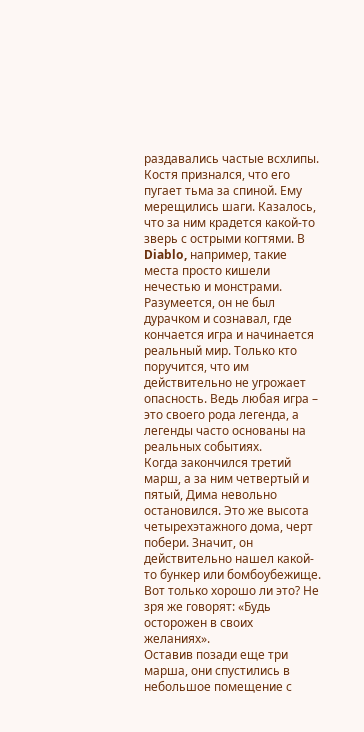раздавались частые всхлипы.
Костя признался, что его пугает тьма за спиной. Ему мерещились шаги. Казалось, что за ним крадется какой-то зверь с острыми когтями. В Diablo, например, такие места просто кишели нечестью и монстрами. Разумеется, он не был дурачком и сознавал, где кончается игра и начинается реальный мир. Только кто поручится, что им действительно не угрожает опасность. Ведь любая игра – это своего рода легенда, а легенды часто основаны на реальных событиях.
Когда закончился третий марш, а за ним четвертый и пятый, Дима невольно остановился. Это же высота четырехэтажного дома, черт побери. Значит, он действительно нашел какой-то бункер или бомбоубежище. Вот только хорошо ли это? Не зря же говорят: «Будь осторожен в своих желаниях».
Оставив позади еще три марша, они спустились в небольшое помещение с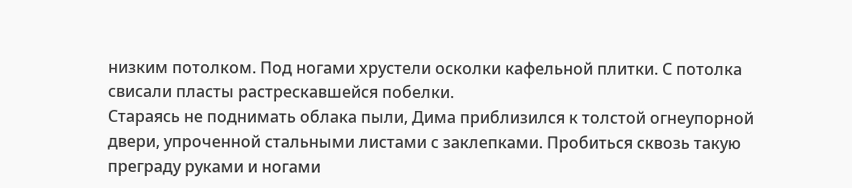низким потолком. Под ногами хрустели осколки кафельной плитки. С потолка свисали пласты растрескавшейся побелки.
Стараясь не поднимать облака пыли, Дима приблизился к толстой огнеупорной двери, упроченной стальными листами с заклепками. Пробиться сквозь такую преграду руками и ногами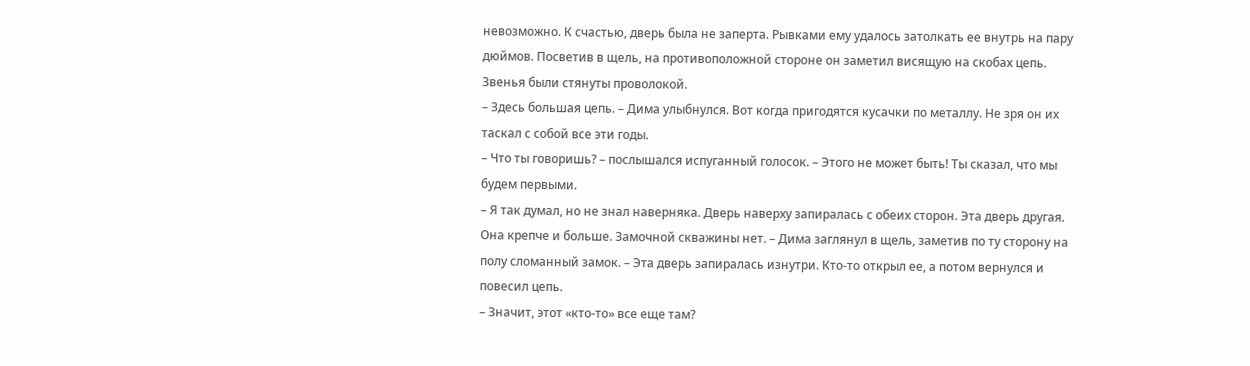невозможно. К счастью, дверь была не заперта. Рывками ему удалось затолкать ее внутрь на пару дюймов. Посветив в щель, на противоположной стороне он заметил висящую на скобах цепь. Звенья были стянуты проволокой.
– Здесь большая цепь. – Дима улыбнулся. Вот когда пригодятся кусачки по металлу. Не зря он их таскал с собой все эти годы.
– Что ты говоришь? – послышался испуганный голосок. – Этого не может быть! Ты сказал, что мы будем первыми.
– Я так думал, но не знал наверняка. Дверь наверху запиралась с обеих сторон. Эта дверь другая. Она крепче и больше. Замочной скважины нет. – Дима заглянул в щель, заметив по ту сторону на полу сломанный замок. – Эта дверь запиралась изнутри. Кто-то открыл ее, а потом вернулся и повесил цепь.
– Значит, этот «кто-то» все еще там?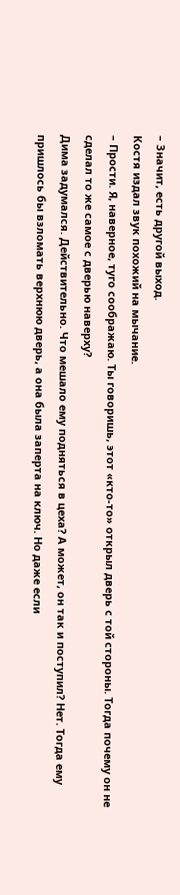– Значит, есть другой выход.
Костя издал звук похожий на мычание.
– Прости. Я, наверное, туго соображаю. Ты говоришь, этот «кто-то» открыл дверь с той стороны. Тогда почему он не сделал то же самое с дверью наверху?
Дима задумался. Действительно. Что мешало ему подняться в цеха? А может, он так и поступил? Нет. Тогда ему пришлось бы взломать верхнюю дверь, а она была заперта на ключ. Но даже если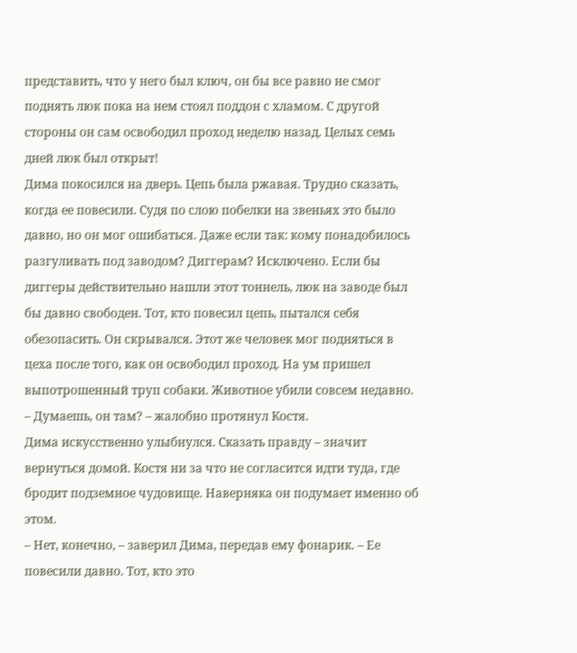представить, что у него был ключ, он бы все равно не смог поднять люк пока на нем стоял поддон с хламом. С другой стороны он сам освободил проход неделю назад. Целых семь дней люк был открыт!
Дима покосился на дверь. Цепь была ржавая. Трудно сказать, когда ее повесили. Судя по слою побелки на звеньях это было давно, но он мог ошибаться. Даже если так: кому понадобилось разгуливать под заводом? Диггерам? Исключено. Если бы диггеры действительно нашли этот тоннель, люк на заводе был бы давно свободен. Тот, кто повесил цепь, пытался себя обезопасить. Он скрывался. Этот же человек мог подняться в цеха после того, как он освободил проход. На ум пришел выпотрошенный труп собаки. Животное убили совсем недавно.
– Думаешь, он там? – жалобно протянул Костя.
Дима искусственно улыбнулся. Сказать правду – значит вернуться домой. Костя ни за что не согласится идти туда, где бродит подземное чудовище. Наверняка он подумает именно об этом.
– Нет, конечно, – заверил Дима, передав ему фонарик. – Ее повесили давно. Тот, кто это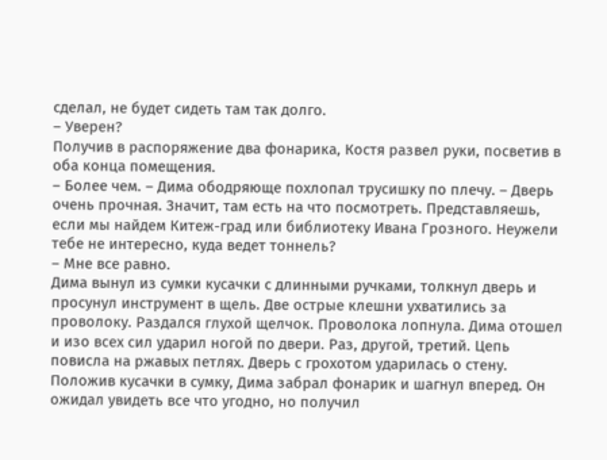сделал, не будет сидеть там так долго.
– Уверен?
Получив в распоряжение два фонарика, Костя развел руки, посветив в оба конца помещения.
– Более чем. – Дима ободряюще похлопал трусишку по плечу. – Дверь очень прочная. Значит, там есть на что посмотреть. Представляешь, если мы найдем Китеж-град или библиотеку Ивана Грозного. Неужели тебе не интересно, куда ведет тоннель?
– Мне все равно.
Дима вынул из сумки кусачки с длинными ручками, толкнул дверь и просунул инструмент в щель. Две острые клешни ухватились за проволоку. Раздался глухой щелчок. Проволока лопнула. Дима отошел и изо всех сил ударил ногой по двери. Раз, другой, третий. Цепь повисла на ржавых петлях. Дверь с грохотом ударилась о стену.
Положив кусачки в сумку, Дима забрал фонарик и шагнул вперед. Он ожидал увидеть все что угодно, но получил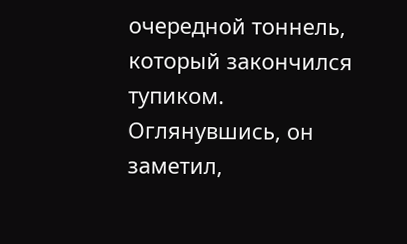очередной тоннель, который закончился тупиком. Оглянувшись, он заметил,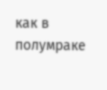как в полумраке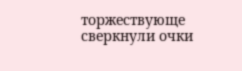торжествующе сверкнули очки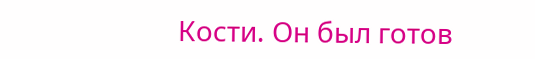Кости. Он был готов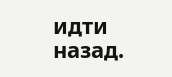идти назад.